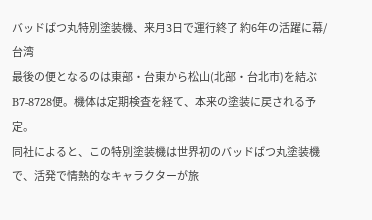バッドばつ丸特別塗装機、来月3日で運行終了 約6年の活躍に幕/台湾
最後の便となるのは東部・台東から松山(北部・台北市)を結ぶB7-8728便。機体は定期検査を経て、本来の塗装に戻される予定。
同社によると、この特別塗装機は世界初のバッドばつ丸塗装機で、活発で情熱的なキャラクターが旅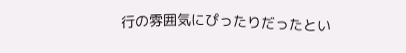行の雰囲気にぴったりだったとい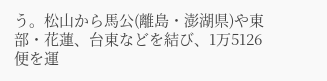う。松山から馬公(離島・澎湖県)や東部・花蓮、台東などを結び、1万5126便を運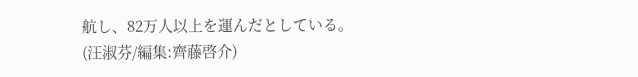航し、82万人以上を運んだとしている。
(汪淑芬/編集:齊藤啓介)